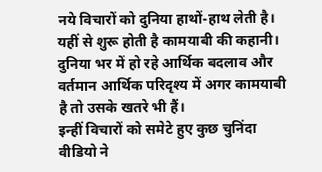नये विचारों को दुनिया हाथों-हाथ लेती है। यहीं से शुरू होती है कामयाबी की कहानी। दुनिया भर में हो रहे आर्थिक बदलाव और वर्तमान आर्थिक परिदृश्य में अगर कामयाबी है तो उसके खतरे भी हैं।
इन्हीं विचारों को समेटे हुए कुछ चुनिंदा वीडियो ने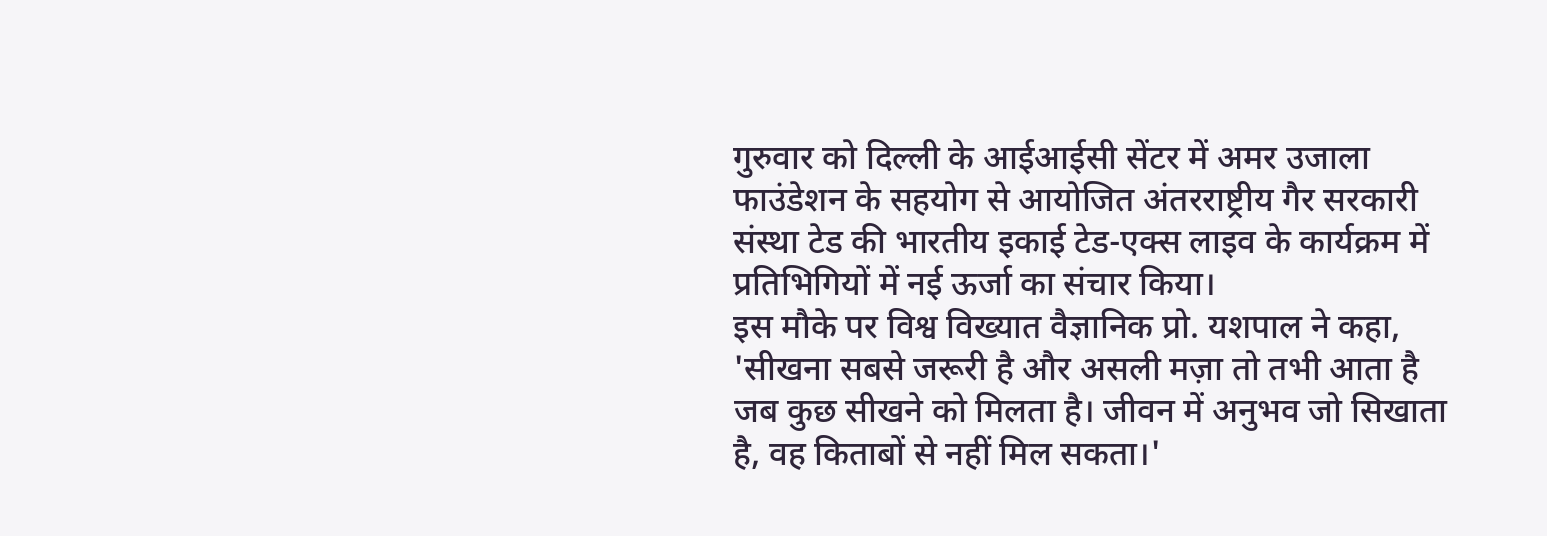गुरुवार को दिल्ली के आईआईसी सेंटर में अमर उजाला फाउंडेशन के सहयोग से आयोजित अंतरराष्ट्रीय गैर सरकारी संस्था टेड की भारतीय इकाई टेड-एक्स लाइव के कार्यक्रम में प्रतिभिगियों में नई ऊर्जा का संचार किया।
इस मौके पर विश्व विख्यात वैज्ञानिक प्रो. यशपाल ने कहा, 'सीखना सबसे जरूरी है और असली मज़ा तो तभी आता है जब कुछ सीखने को मिलता है। जीवन में अनुभव जो सिखाता है, वह किताबों से नहीं मिल सकता।'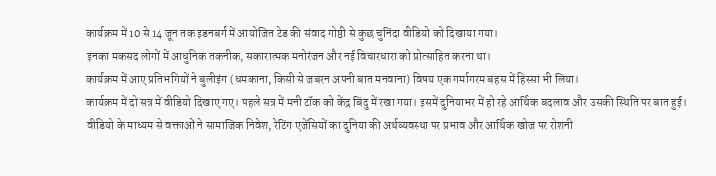कार्यक्रम में 10 से 14 जून तक इडनबर्ग में आयोजित टेड की संवाद गोष्ठी से कुछ चुनिंदा वीडियो को दिखाया गया।
इनका मकसद लोगों में आधुनिक तकनीक, सकारात्मक मनोरंजन और नई विचारधारा को प्रोत्साहित करना था।
कार्यक्रम में आए प्रतिभगियों ने बुलीइंग (धमकाना, किसी से जबरन अपनी बात मनवाना) विषय एक गर्मागरम बहस में हिस्सा भी लिया।
कार्यक्रम में दो सत्र में वीडियो दिखाए गए। पहले सत्र में मनी टॉक को केंद्र बिंदु में रखा गया। इसमें दुनियाभर में हो रहे आर्थिक बदलाव और उसकी स्थिति पर बात हुई।
वीडियो के माध्यम से वक्ताओं ने सामाजिक निवेश, रेटिंग एजेंसियों का दुनिया की अर्थव्यवस्था पर प्रभाव और आर्थिक खोज पर रोशनी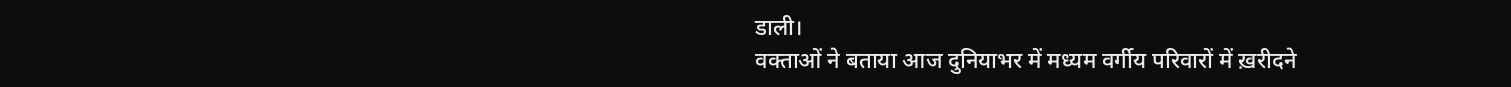डाली।
वक्ताओं ने बताया आज दुनियाभर में मध्यम वर्गीय परिवारों में ख़रीदने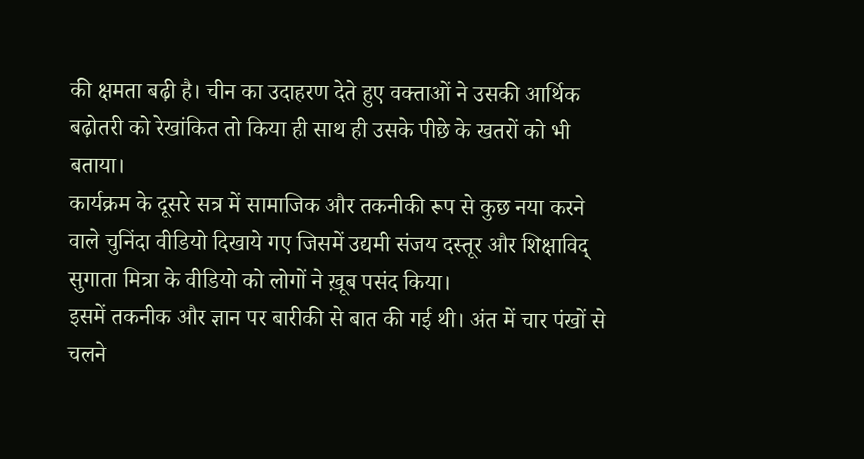की क्षमता बढ़ी है। चीन का उदाहरण देते हुए वक्ताओं ने उसकी आर्थिक बढ़ोतरी को रेखांकित तो किया ही साथ ही उसके पीछे के खतरों को भी बताया।
कार्यक्रम के दूसरे सत्र में सामाजिक और तकनीकी रूप से कुछ नया करने वाले चुनिंदा वीडियो दिखाये गए जिसमें उद्यमी संजय दस्तूर और शिक्षाविद् सुगाता मित्रा के वीडियो को लोगों ने ख़ूब पसंद किया।
इसमें तकनीक और ज्ञान पर बारीकी से बात की गई थी। अंत में चार पंखों से चलने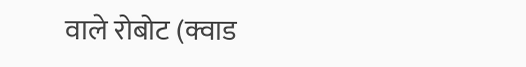वाले रोबोट (क्वाड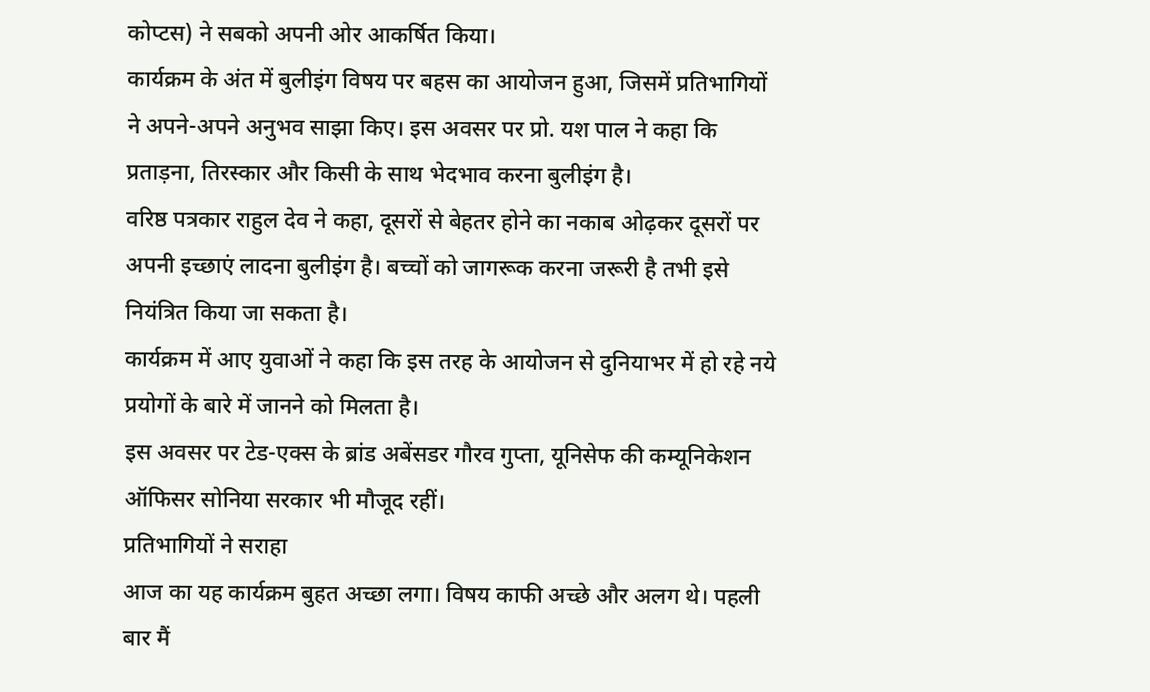कोप्टस) ने सबको अपनी ओर आकर्षित किया।
कार्यक्रम के अंत में बुलीइंग विषय पर बहस का आयोजन हुआ, जिसमें प्रतिभागियों ने अपने-अपने अनुभव साझा किए। इस अवसर पर प्रो. यश पाल ने कहा कि प्रताड़ना, तिरस्कार और किसी के साथ भेदभाव करना बुलीइंग है।
वरिष्ठ पत्रकार राहुल देव ने कहा, दूसरों से बेहतर होने का नकाब ओढ़कर दूसरों पर अपनी इच्छाएं लादना बुलीइंग है। बच्चों को जागरूक करना जरूरी है तभी इसे नियंत्रित किया जा सकता है।
कार्यक्रम में आए युवाओं ने कहा कि इस तरह के आयोजन से दुनियाभर में हो रहे नये प्रयोगों के बारे में जानने को मिलता है।
इस अवसर पर टेड-एक्स के ब्रांड अबेंसडर गौरव गुप्ता, यूनिसेफ की कम्यूनिकेशन ऑफिसर सोनिया सरकार भी मौजूद रहीं।
प्रतिभागियों ने सराहा
आज का यह कार्यक्रम बुहत अच्छा लगा। विषय काफी अच्छे और अलग थे। पहली बार मैं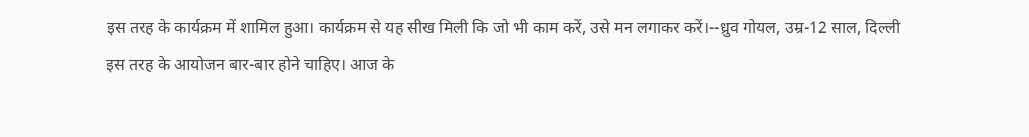इस तरह के कार्यक्रम में शामिल हुआ। कार्यक्रम से यह सीख मिली कि जो भी काम करें, उसे मन लगाकर करें।--ध्रुव गोयल, उम्र-12 साल, दिल्ली
इस तरह के आयोजन बार-बार होने चाहिए। आज के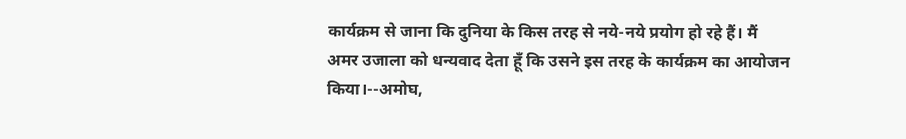कार्यक्रम से जाना कि दुनिया के किस तरह से नये-नये प्रयोग हो रहे हैं। मैं अमर उजाला को धन्यवाद देता हूँ कि उसने इस तरह के कार्यक्रम का आयोजन किया।--अमोघ,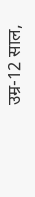उम्र-12 साल,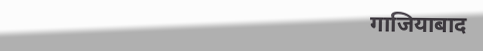गाजियाबाद